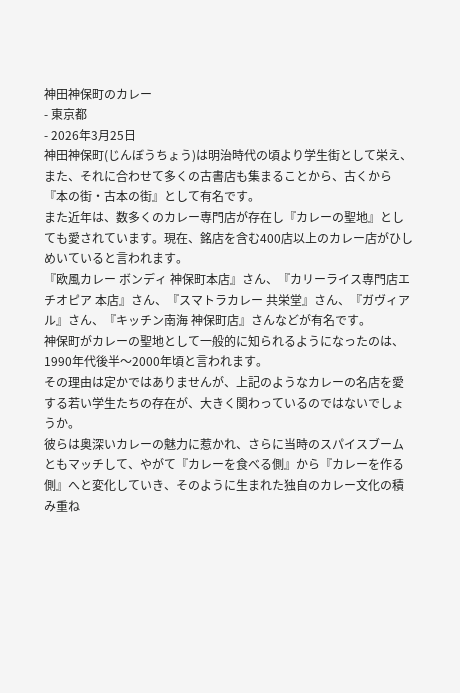神田神保町のカレー
- 東京都
- 2026年3月25日
神田神保町(じんぼうちょう)は明治時代の頃より学生街として栄え、また、それに合わせて多くの古書店も集まることから、古くから『本の街・古本の街』として有名です。
また近年は、数多くのカレー専門店が存在し『カレーの聖地』としても愛されています。現在、銘店を含む400店以上のカレー店がひしめいていると言われます。
『欧風カレー ボンディ 神保町本店』さん、『カリーライス専門店エチオピア 本店』さん、『スマトラカレー 共栄堂』さん、『ガヴィアル』さん、『キッチン南海 神保町店』さんなどが有名です。
神保町がカレーの聖地として一般的に知られるようになったのは、1990年代後半〜2000年頃と言われます。
その理由は定かではありませんが、上記のようなカレーの名店を愛する若い学生たちの存在が、大きく関わっているのではないでしょうか。
彼らは奥深いカレーの魅力に惹かれ、さらに当時のスパイスブームともマッチして、やがて『カレーを食べる側』から『カレーを作る側』へと変化していき、そのように生まれた独自のカレー文化の積み重ね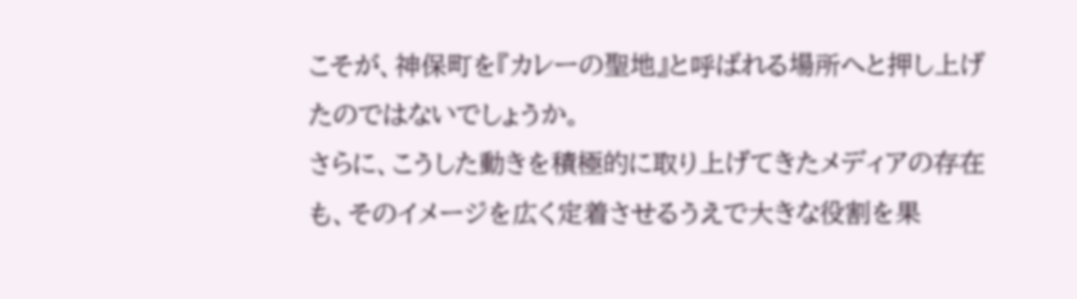こそが、神保町を『カレーの聖地』と呼ばれる場所へと押し上げたのではないでしょうか。
さらに、こうした動きを積極的に取り上げてきたメディアの存在も、そのイメージを広く定着させるうえで大きな役割を果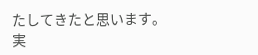たしてきたと思います。
実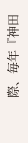際、毎年『神田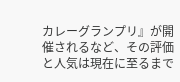カレーグランプリ』が開催されるなど、その評価と人気は現在に至るまで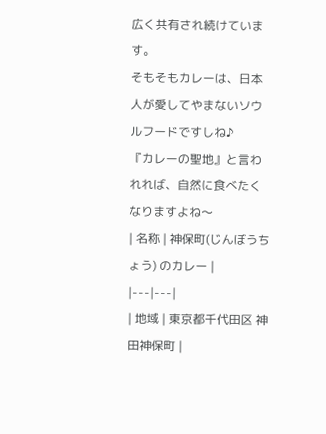広く共有され続けています。
そもそもカレーは、日本人が愛してやまないソウルフードですしね♪
『カレーの聖地』と言われれば、自然に食べたくなりますよね〜
| 名称 | 神保町(じんぼうちょう) のカレー |
|---|---|
| 地域 | 東京都千代田区 神田神保町 |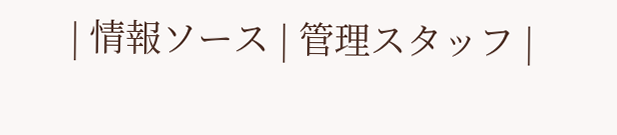| 情報ソース | 管理スタッフ |